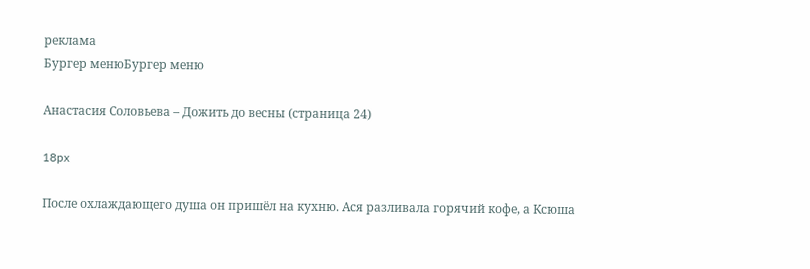реклама
Бургер менюБургер меню

Анастасия Соловьева – Дожить до весны (страница 24)

18px

После охлаждающего душа он пришёл на кухню. Ася разливала горячий кофе, а Ксюша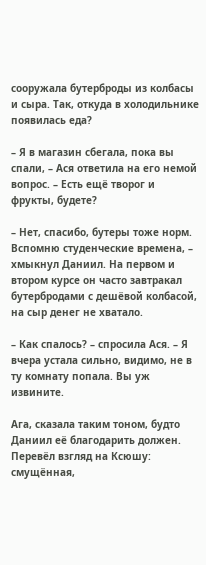сооружала бутерброды из колбасы и сыра. Так, откуда в холодильнике появилась еда?

– Я в магазин сбегала, пока вы спали, – Ася ответила на его немой вопрос. – Есть ещё творог и фрукты, будете?

– Нет, спасибо, бутеры тоже норм. Вспомню студенческие времена, – хмыкнул Даниил. На первом и втором курсе он часто завтракал бутербродами с дешёвой колбасой, на сыр денег не хватало.

– Как спалось? – спросила Ася. – Я вчера устала сильно, видимо, не в ту комнату попала. Вы уж извините.

Ага, сказала таким тоном, будто Даниил её благодарить должен. Перевёл взгляд на Ксюшу: смущённая,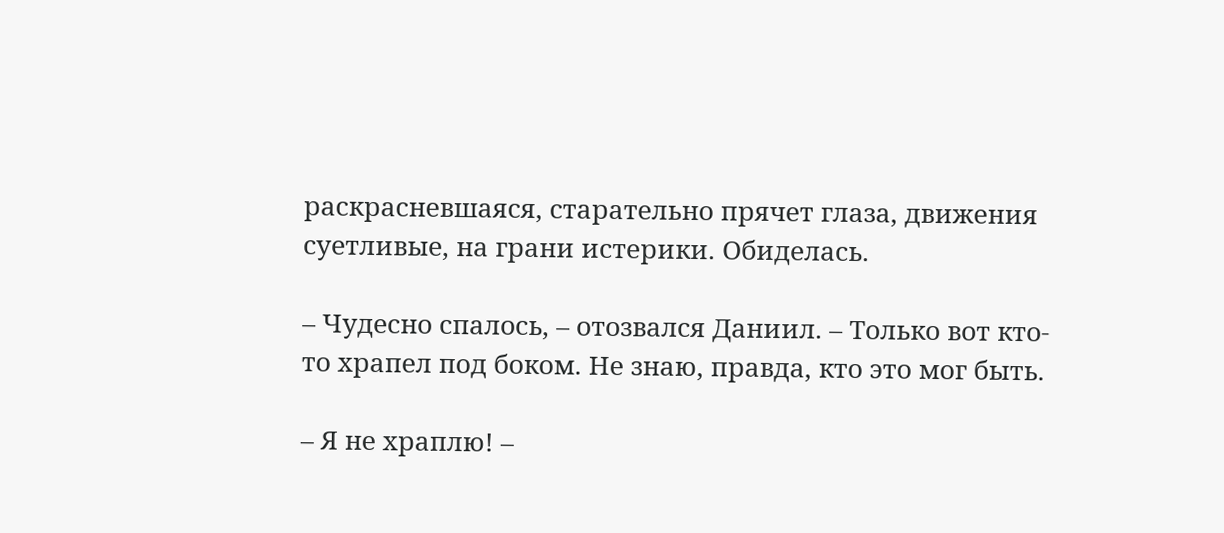раскрасневшаяся, старательно прячет глаза, движения суетливые, на грани истерики. Обиделась.

– Чудесно спалось, – отозвался Даниил. – Только вот кто-то храпел под боком. Не знаю, правда, кто это мог быть.

– Я не храплю! –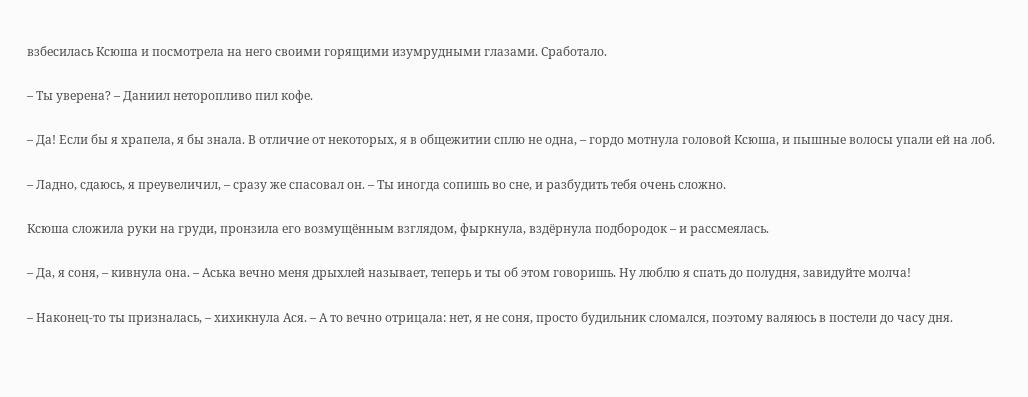взбесилась Ксюша и посмотрела на него своими горящими изумрудными глазами. Сработало.

– Ты уверена? – Даниил неторопливо пил кофе.

– Да! Если бы я храпела, я бы знала. В отличие от некоторых, я в общежитии сплю не одна, – гордо мотнула головой Ксюша, и пышные волосы упали ей на лоб.

– Ладно, сдаюсь, я преувеличил, – сразу же спасовал он. – Ты иногда сопишь во сне, и разбудить тебя очень сложно.

Ксюша сложила руки на груди, пронзила его возмущённым взглядом, фыркнула, вздёрнула подбородок – и рассмеялась.

– Да, я соня, – кивнула она. – Аська вечно меня дрыхлей называет, теперь и ты об этом говоришь. Ну люблю я спать до полудня, завидуйте молча!

– Наконец-то ты призналась, – хихикнула Ася. – А то вечно отрицала: нет, я не соня, просто будильник сломался, поэтому валяюсь в постели до часу дня.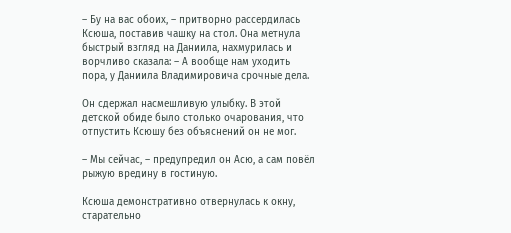– Бу на вас обоих, – притворно рассердилась Ксюша, поставив чашку на стол. Она метнула быстрый взгляд на Даниила, нахмурилась и ворчливо сказала: – А вообще нам уходить пора, у Даниила Владимировича срочные дела.

Он сдержал насмешливую улыбку. В этой детской обиде было столько очарования, что отпустить Ксюшу без объяснений он не мог.

– Мы сейчас, – предупредил он Асю, а сам повёл рыжую вредину в гостиную.

Ксюша демонстративно отвернулась к окну, старательно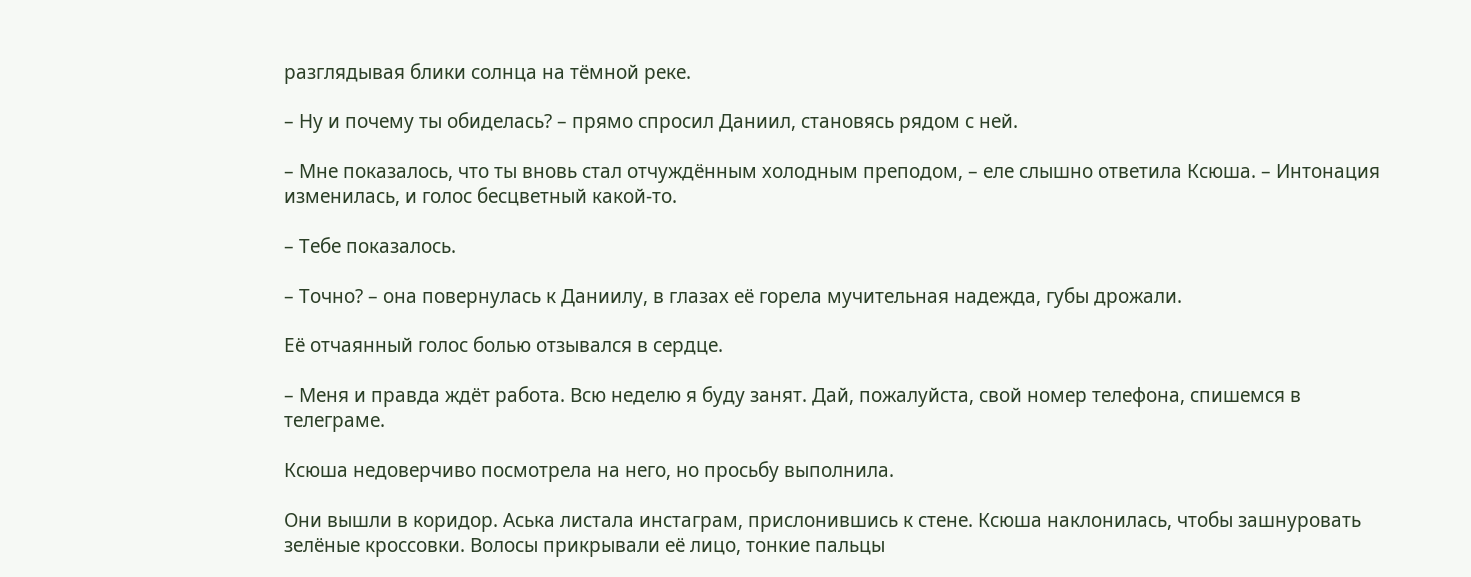разглядывая блики солнца на тёмной реке.

– Ну и почему ты обиделась? – прямо спросил Даниил, становясь рядом с ней.

– Мне показалось, что ты вновь стал отчуждённым холодным преподом, – еле слышно ответила Ксюша. – Интонация изменилась, и голос бесцветный какой-то.

– Тебе показалось.

– Точно? – она повернулась к Даниилу, в глазах её горела мучительная надежда, губы дрожали.

Её отчаянный голос болью отзывался в сердце.

– Меня и правда ждёт работа. Всю неделю я буду занят. Дай, пожалуйста, свой номер телефона, спишемся в телеграме.

Ксюша недоверчиво посмотрела на него, но просьбу выполнила.

Они вышли в коридор. Аська листала инстаграм, прислонившись к стене. Ксюша наклонилась, чтобы зашнуровать зелёные кроссовки. Волосы прикрывали её лицо, тонкие пальцы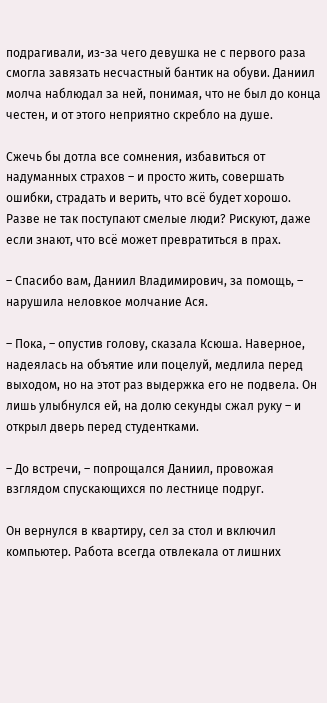подрагивали, из-за чего девушка не с первого раза смогла завязать несчастный бантик на обуви. Даниил молча наблюдал за ней, понимая, что не был до конца честен, и от этого неприятно скребло на душе.

Сжечь бы дотла все сомнения, избавиться от надуманных страхов – и просто жить, совершать ошибки, страдать и верить, что всё будет хорошо. Разве не так поступают смелые люди? Рискуют, даже если знают, что всё может превратиться в прах.

– Спасибо вам, Даниил Владимирович, за помощь, – нарушила неловкое молчание Ася.

– Пока, – опустив голову, сказала Ксюша. Наверное, надеялась на объятие или поцелуй, медлила перед выходом, но на этот раз выдержка его не подвела. Он лишь улыбнулся ей, на долю секунды сжал руку – и открыл дверь перед студентками.

– До встречи, – попрощался Даниил, провожая взглядом спускающихся по лестнице подруг.

Он вернулся в квартиру, сел за стол и включил компьютер. Работа всегда отвлекала от лишних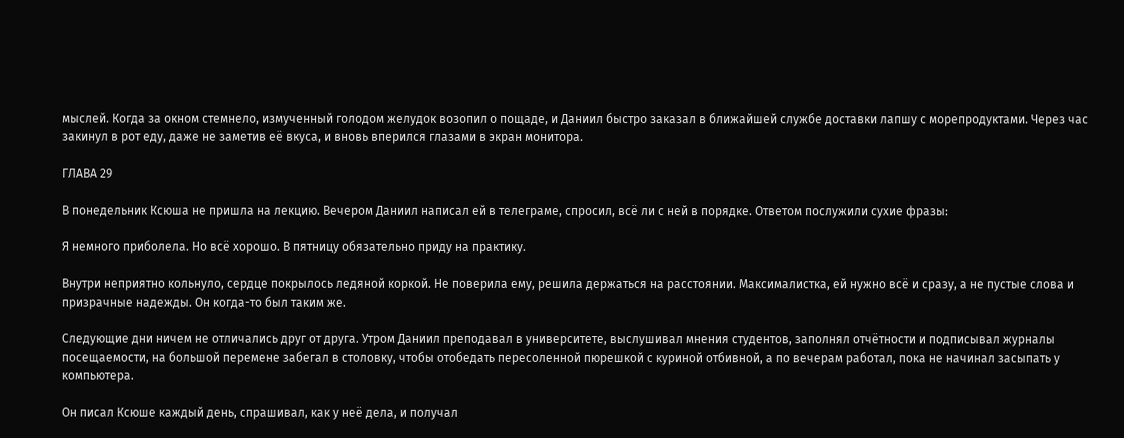мыслей. Когда за окном стемнело, измученный голодом желудок возопил о пощаде, и Даниил быстро заказал в ближайшей службе доставки лапшу с морепродуктами. Через час закинул в рот еду, даже не заметив её вкуса, и вновь вперился глазами в экран монитора.

ГЛАВА 29

В понедельник Ксюша не пришла на лекцию. Вечером Даниил написал ей в телеграме, спросил, всё ли с ней в порядке. Ответом послужили сухие фразы:

Я немного приболела. Но всё хорошо. В пятницу обязательно приду на практику.

Внутри неприятно кольнуло, сердце покрылось ледяной коркой. Не поверила ему, решила держаться на расстоянии. Максималистка, ей нужно всё и сразу, а не пустые слова и призрачные надежды. Он когда-то был таким же.

Следующие дни ничем не отличались друг от друга. Утром Даниил преподавал в университете, выслушивал мнения студентов, заполнял отчётности и подписывал журналы посещаемости, на большой перемене забегал в столовку, чтобы отобедать пересоленной пюрешкой с куриной отбивной, а по вечерам работал, пока не начинал засыпать у компьютера.

Он писал Ксюше каждый день, спрашивал, как у неё дела, и получал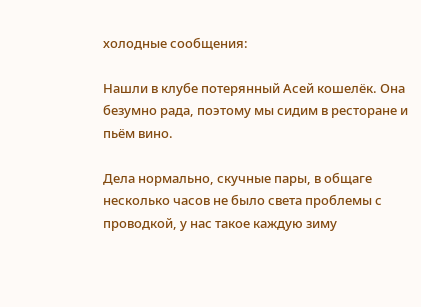холодные сообщения:

Нашли в клубе потерянный Асей кошелёк. Она безумно рада, поэтому мы сидим в ресторане и пьём вино.

Дела нормально, скучные пары, в общаге несколько часов не было света проблемы с проводкой, у нас такое каждую зиму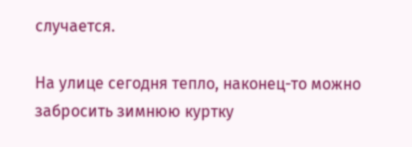случается.

На улице сегодня тепло, наконец-то можно забросить зимнюю куртку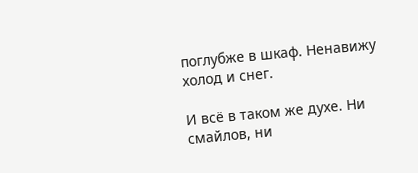поглубже в шкаф. Ненавижу холод и снег.

И всё в таком же духе. Ни смайлов, ни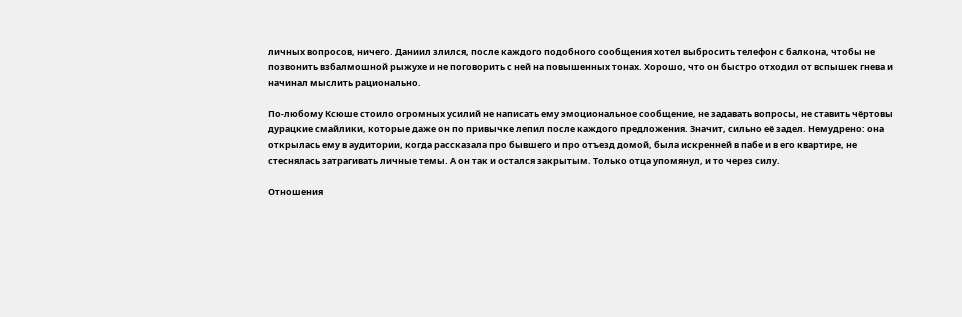личных вопросов, ничего. Даниил злился, после каждого подобного сообщения хотел выбросить телефон с балкона, чтобы не позвонить взбалмошной рыжухе и не поговорить с ней на повышенных тонах. Хорошо, что он быстро отходил от вспышек гнева и начинал мыслить рационально.

По-любому Ксюше стоило огромных усилий не написать ему эмоциональное сообщение, не задавать вопросы, не ставить чёртовы дурацкие смайлики, которые даже он по привычке лепил после каждого предложения. Значит, сильно её задел. Немудрено: она открылась ему в аудитории, когда рассказала про бывшего и про отъезд домой, была искренней в пабе и в его квартире, не стеснялась затрагивать личные темы. А он так и остался закрытым. Только отца упомянул, и то через силу.

Отношения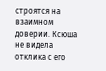строятся на взаимном доверии. Ксюша не видела отклика с его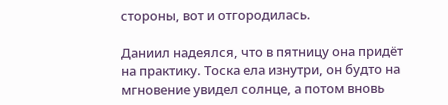стороны, вот и отгородилась.

Даниил надеялся, что в пятницу она придёт на практику. Тоска ела изнутри, он будто на мгновение увидел солнце, а потом вновь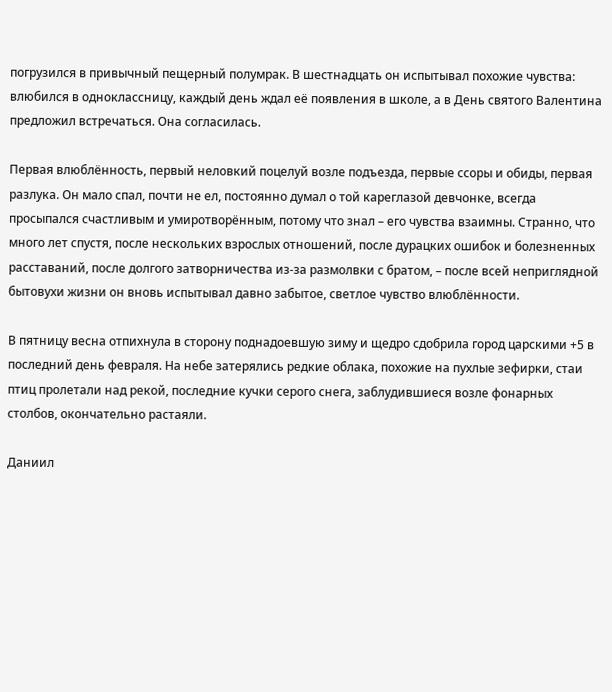погрузился в привычный пещерный полумрак. В шестнадцать он испытывал похожие чувства: влюбился в одноклассницу, каждый день ждал её появления в школе, а в День святого Валентина предложил встречаться. Она согласилась.

Первая влюблённость, первый неловкий поцелуй возле подъезда, первые ссоры и обиды, первая разлука. Он мало спал, почти не ел, постоянно думал о той кареглазой девчонке, всегда просыпался счастливым и умиротворённым, потому что знал – его чувства взаимны. Странно, что много лет спустя, после нескольких взрослых отношений, после дурацких ошибок и болезненных расставаний, после долгого затворничества из-за размолвки с братом, – после всей неприглядной бытовухи жизни он вновь испытывал давно забытое, светлое чувство влюблённости.

В пятницу весна отпихнула в сторону поднадоевшую зиму и щедро сдобрила город царскими +5 в последний день февраля. На небе затерялись редкие облака, похожие на пухлые зефирки, стаи птиц пролетали над рекой, последние кучки серого снега, заблудившиеся возле фонарных столбов, окончательно растаяли.

Даниил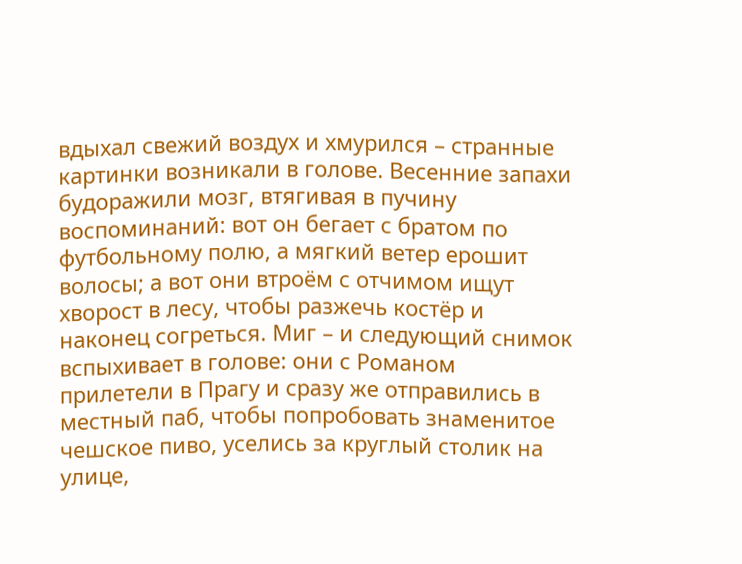вдыхал свежий воздух и хмурился – странные картинки возникали в голове. Весенние запахи будоражили мозг, втягивая в пучину воспоминаний: вот он бегает с братом по футбольному полю, а мягкий ветер ерошит волосы; а вот они втроём с отчимом ищут хворост в лесу, чтобы разжечь костёр и наконец согреться. Миг – и следующий снимок вспыхивает в голове: они с Романом прилетели в Прагу и сразу же отправились в местный паб, чтобы попробовать знаменитое чешское пиво, уселись за круглый столик на улице,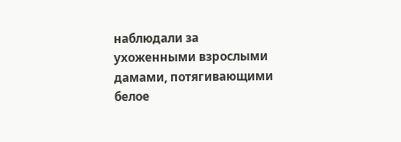наблюдали за ухоженными взрослыми дамами, потягивающими белое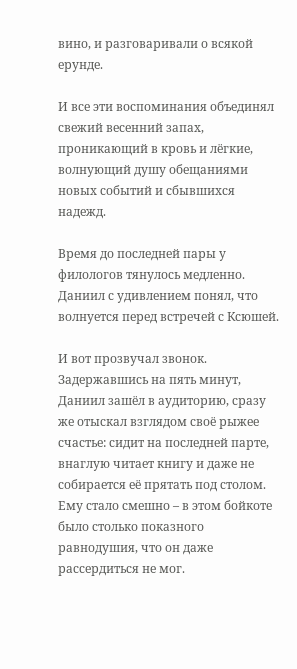вино, и разговаривали о всякой ерунде.

И все эти воспоминания объединял свежий весенний запах, проникающий в кровь и лёгкие, волнующий душу обещаниями новых событий и сбывшихся надежд.

Время до последней пары у филологов тянулось медленно. Даниил с удивлением понял, что волнуется перед встречей с Ксюшей.

И вот прозвучал звонок. Задержавшись на пять минут, Даниил зашёл в аудиторию, сразу же отыскал взглядом своё рыжее счастье: сидит на последней парте, внаглую читает книгу и даже не собирается её прятать под столом. Ему стало смешно – в этом бойкоте было столько показного равнодушия, что он даже рассердиться не мог.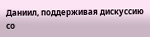Даниил, поддерживая дискуссию со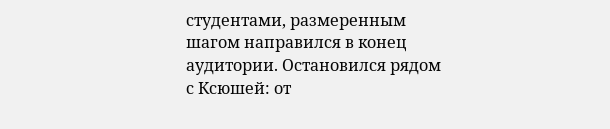студентами, размеренным шагом направился в конец аудитории. Остановился рядом с Ксюшей: от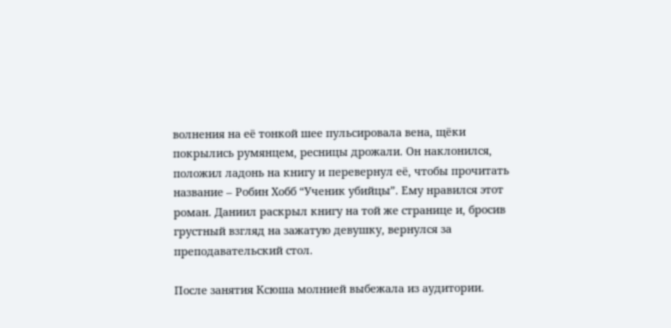волнения на её тонкой шее пульсировала вена, щёки покрылись румянцем, ресницы дрожали. Он наклонился, положил ладонь на книгу и перевернул её, чтобы прочитать название – Робин Хобб “Ученик убийцы”. Ему нравился этот роман. Даниил раскрыл книгу на той же странице и, бросив грустный взгляд на зажатую девушку, вернулся за преподавательский стол.

После занятия Ксюша молнией выбежала из аудитории.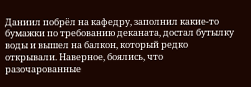Даниил побрёл на кафедру, заполнил какие-то бумажки по требованию деканата, достал бутылку воды и вышел на балкон, который редко открывали. Наверное, боялись, что разочарованные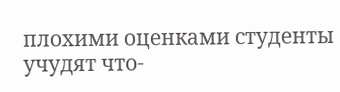плохими оценками студенты учудят что-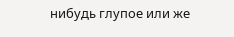нибудь глупое или же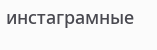инстаграмные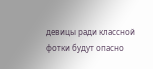девицы ради классной фотки будут опасно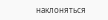наклоняться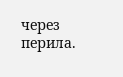через перила.